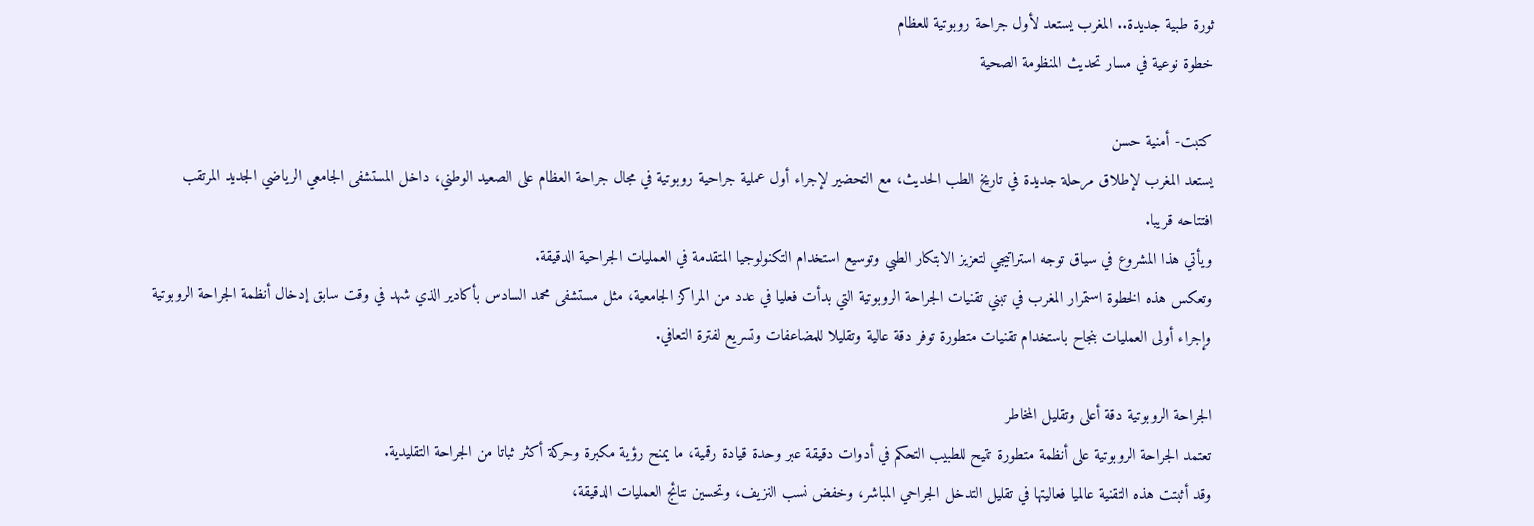ثورة طبية جديدة.. المغرب يستعد لأول جراحة روبوتية للعظام
خطوة نوعية في مسار تحديث المنظومة الصحية

كتبت- أمنية حسن
يستعد المغرب لإطلاق مرحلة جديدة في تاريخ الطب الحديث، مع التحضير لإجراء أول عملية جراحية روبوتية في مجال جراحة العظام على الصعيد الوطني، داخل المستشفى الجامعي الرياضي الجديد المرتقب افتتاحه قريبا.
ويأتي هذا المشروع في سياق توجه استراتيجي لتعزيز الابتكار الطبي وتوسيع استخدام التكنولوجيا المتقدمة في العمليات الجراحية الدقيقة.
وتعكس هذه الخطوة استمرار المغرب في تبني تقنيات الجراحة الروبوتية التي بدأت فعليا في عدد من المراكز الجامعية، مثل مستشفى محمد السادس بأكادير الذي شهد في وقت سابق إدخال أنظمة الجراحة الروبوتية وإجراء أولى العمليات بنجاح باستخدام تقنيات متطورة توفر دقة عالية وتقليلا للمضاعفات وتسريع لفترة التعافي.

الجراحة الروبوتية دقة أعلى وتقليل المخاطر
تعتمد الجراحة الروبوتية على أنظمة متطورة تتيح للطبيب التحكم في أدوات دقيقة عبر وحدة قيادة رقمية، ما يمنح رؤية مكبرة وحركة أكثر ثباتا من الجراحة التقليدية.
وقد أثبتت هذه التقنية عالميا فعاليتها في تقليل التدخل الجراحي المباشر، وخفض نسب النزيف، وتحسين نتائج العمليات الدقيقة،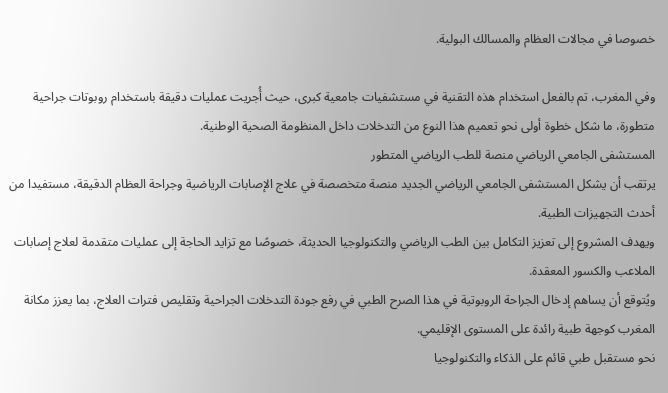خصوصا في مجالات العظام والمسالك البولية.

وفي المغرب، تم بالفعل استخدام هذه التقنية في مستشفيات جامعية كبرى، حيث أُجريت عمليات دقيقة باستخدام روبوتات جراحية متطورة، ما شكل خطوة أولى نحو تعميم هذا النوع من التدخلات داخل المنظومة الصحية الوطنية.
المستشفى الجامعي الرياضي منصة للطب الرياضي المتطور
يرتقب أن يشكل المستشفى الجامعي الرياضي الجديد منصة متخصصة في علاج الإصابات الرياضية وجراحة العظام الدقيقة، مستفيدا من أحدث التجهيزات الطبية.
ويهدف المشروع إلى تعزيز التكامل بين الطب الرياضي والتكنولوجيا الحديثة، خصوصًا مع تزايد الحاجة إلى عمليات متقدمة لعلاج إصابات الملاعب والكسور المعقدة.
ويُتوقع أن يساهم إدخال الجراحة الروبوتية في هذا الصرح الطبي في رفع جودة التدخلات الجراحية وتقليص فترات العلاج، بما يعزز مكانة المغرب كوجهة طبية رائدة على المستوى الإقليمي.
نحو مستقبل طبي قائم على الذكاء والتكنولوجيا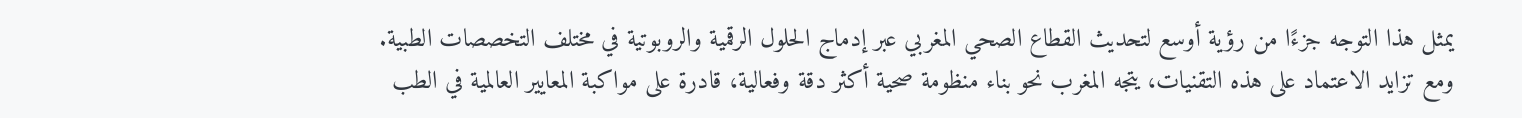يمثل هذا التوجه جزءًا من رؤية أوسع لتحديث القطاع الصحي المغربي عبر إدماج الحلول الرقمية والروبوتية في مختلف التخصصات الطبية.
ومع تزايد الاعتماد على هذه التقنيات، يتجه المغرب نحو بناء منظومة صحية أكثر دقة وفعالية، قادرة على مواكبة المعايير العالمية في الطب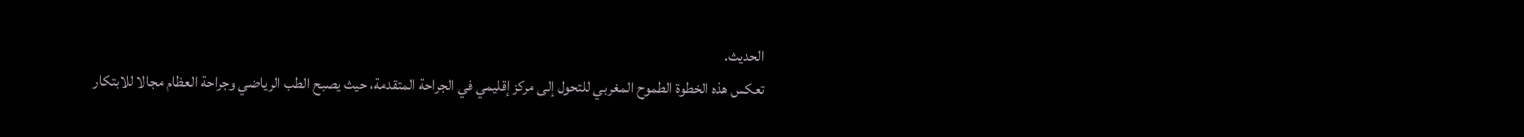الحديث.
تعكس هذه الخطوة الطموح المغربي للتحول إلى مركز إقليمي في الجراحة المتقدمة، حيث يصبح الطب الرياضي وجراحة العظام مجالا للابتكار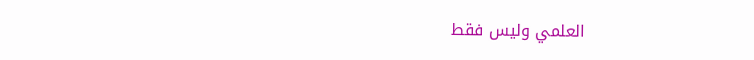العلمي وليس فقط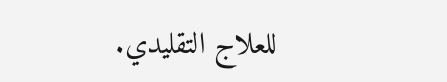للعلاج التقليدي.